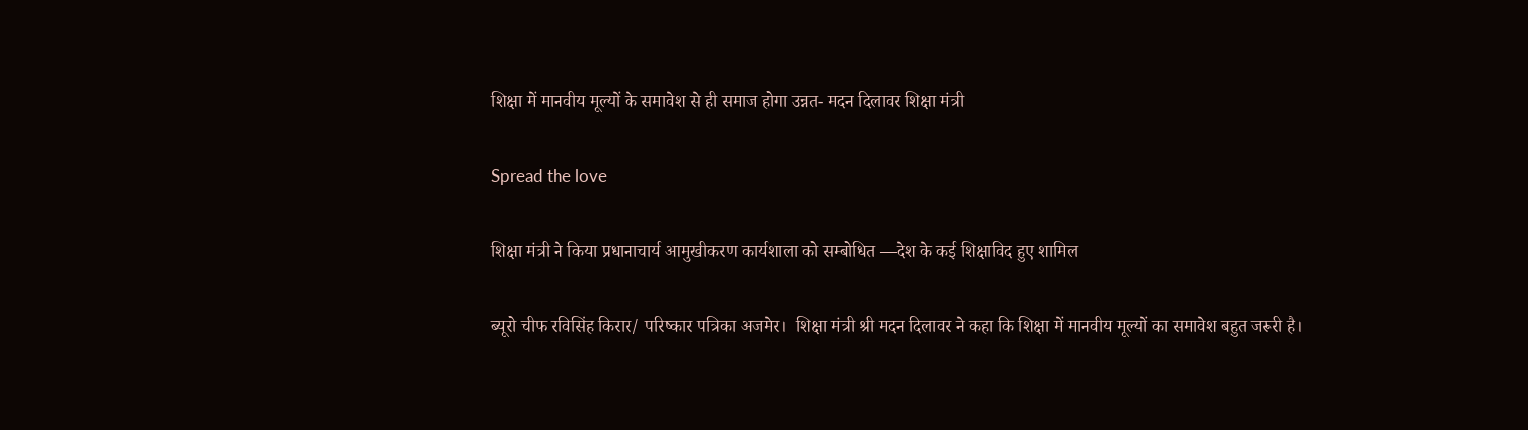शिक्षा में मानवीय मूल्यों के समावेश से ही समाज होगा उन्नत- मदन दिलावर शिक्षा मंत्री

Spread the love

शिक्षा मंत्री ने किया प्रधानाचार्य आमुखीकरण कार्यशाला को सम्बोधित —देश के कई शिक्षाविद हुए शामिल

ब्यूरो चीफ रविसिंह किरार/ परिष्कार पत्रिका अजमेर।  शिक्षा मंत्री श्री मदन दिलावर ने कहा कि शिक्षा में मानवीय मूल्यों का समावेश बहुत जरूरी है।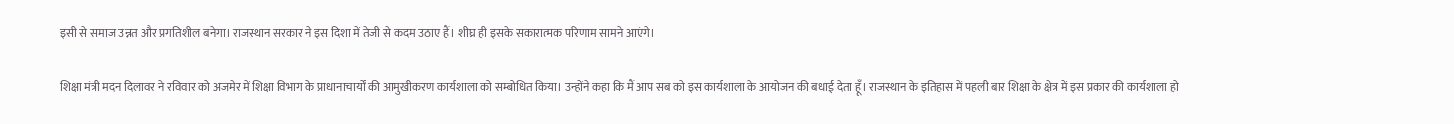इसी से समाज उन्नत और प्रगतिशील बनेगा। राजस्थान सरकार ने इस दिशा में तेजी से कदम उठाए हैं। शीघ्र ही इसके सकारात्मक परिणाम सामने आएंगे।

शिक्षा मंत्री मदन दिलावर ने रविवार को अजमेर में शिक्षा विभाग के प्राधानाचार्यों की आमुखीकरण कार्यशाला को सम्बोधित किया। उन्होंने कहा कि मैं आप सब को इस कार्यशाला के आयोजन की बधाई देता हूँ। राजस्थान के इतिहास में पहली बार शिक्षा के क्षेत्र में इस प्रकार की कार्यशाला हो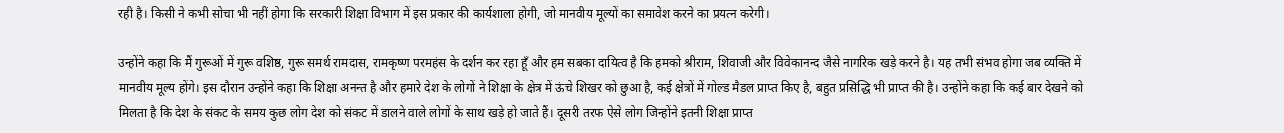रही है। किसी ने कभी सोचा भी नहीं होगा कि सरकारी शिक्षा विभाग में इस प्रकार की कार्यशाला होगी, जो मानवीय मूल्यों का समावेश करने का प्रयत्न करेगी।

उन्होंने कहा कि मैं गुरूओं में गुरू वशिष्ठ, गुरू समर्थ रामदास, रामकृष्ण परमहंस के दर्शन कर रहा हूँ और हम सबका दायित्व है कि हमको श्रीराम, शिवाजी और विवेकानन्द जैसे नागरिक खड़े करने है। यह तभी संभव होगा जब व्यक्ति में मानवीय मूल्य होंगे। इस दौरान उन्होंने कहा कि शिक्षा अनन्त है और हमारे देश के लोगों ने शिक्षा के क्षेत्र में ऊंचे शिखर को छुआ है, कई क्षेत्रों में गोल्ड मैडल प्राप्त किए है, बहुत प्रसिद्धि भी प्राप्त की है। उन्होंने कहा कि कई बार देखने को मिलता है कि देश के संकट के समय कुछ लोग देश को संकट में डालने वाले लोगों के साथ खड़े हो जाते हैं। दूसरी तरफ ऐसे लोग जिन्होंने इतनी शिक्षा प्राप्त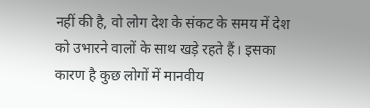नहीं की है, वो लोग देश के संकट के समय में देश को उभारने वालों के साथ खड़े रहते हैं। इसका कारण है कुछ लोगों में मानवीय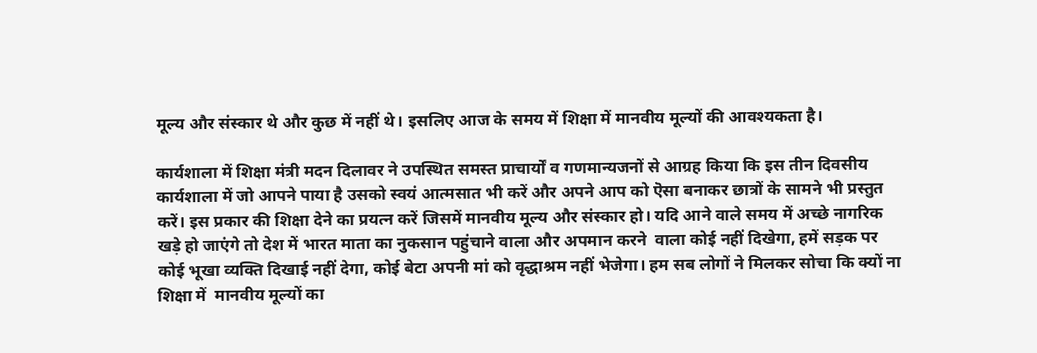मूल्य और संस्कार थे और कुछ में नहीं थे। इसलिए आज के समय में शिक्षा में मानवीय मूल्यों की आवश्यकता है।

कार्यशाला में शिक्षा मंत्री मदन दिलावर ने उपस्थित समस्त प्राचार्यों व गणमान्यजनों से आग्रह किया कि इस तीन दिवसीय कार्यशाला में जो आपने पाया है उसको स्वयं आत्मसात भी करें और अपने आप को ऎसा बनाकर छात्रों के सामने भी प्रस्तुत करें। इस प्रकार की शिक्षा देने का प्रयत्न करें जिसमें मानवीय मूल्य और संस्कार हो। यदि आने वाले समय में अच्छे नागरिक खड़े हो जाएंगे तो देश में भारत माता का नुकसान पहुंचाने वाला और अपमान करने  वाला कोई नहीं दिखेगा, हमें सड़क पर कोई भूखा व्यक्ति दिखाई नहीं देगा, कोई बेटा अपनी मां को वृद्धाश्रम नहीं भेजेगा। हम सब लोगों ने मिलकर सोचा कि क्यों ना शिक्षा में  मानवीय मूल्यों का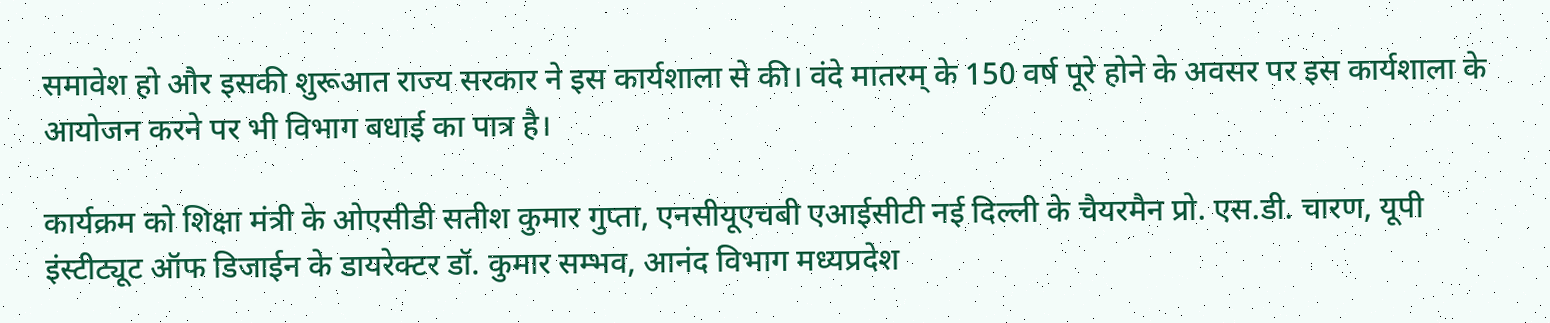समावेश हो और इसकी शुरूआत राज्य सरकार ने इस कार्यशाला से की। वंदे मातरम् के 150 वर्ष पूरे होने के अवसर पर इस कार्यशाला के आयोजन करने पर भी विभाग बधाई का पात्र है।

कार्यक्रम को शिक्षा मंत्री के ओएसीडी सतीश कुमार गुप्ता, एनसीयूएचबी एआईसीटी नई दिल्ली के चैयरमैन प्रो. एस.डी. चारण, यूपी इंस्टीट्यूट ऑफ डिजाईन के डायरेक्टर डॉ. कुमार सम्भव, आनंद विभाग मध्यप्रदेश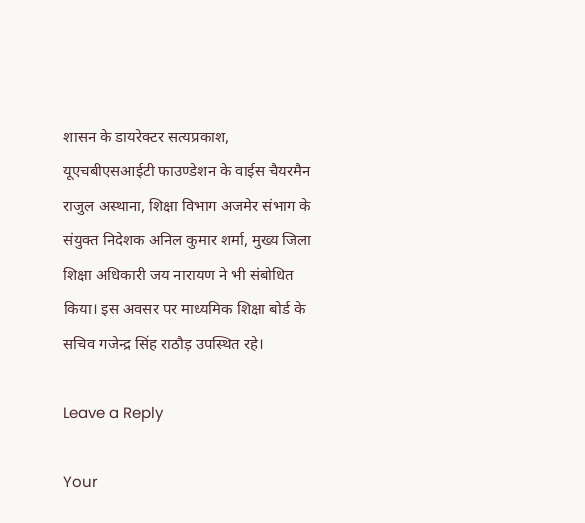शासन के डायरेक्टर सत्यप्रकाश, यूएचबीएसआईटी फाउण्डेशन के वाईस चैयरमैन राजुल अस्थाना, शिक्षा विभाग अजमेर संभाग के संयुक्त निदेशक अनिल कुमार शर्मा, मुख्य जिला शिक्षा अधिकारी जय नारायण ने भी संबोधित किया। इस अवसर पर माध्यमिक शिक्षा बोर्ड के सचिव गजेन्द्र सिंह राठौड़ उपस्थित रहे।

Leave a Reply

Your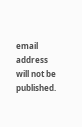email address will not be published.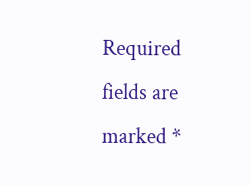Required fields are marked *